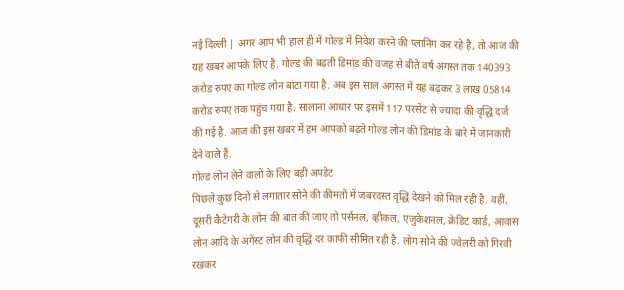नई दिल्ली | अगर आप भी हाल ही में गोल्ड में निवेश करने की प्लानिंग कर रहे है, तो आज की यह खबर आपके लिए है. गोल्ड की बढ़ती डिमांड की वजह से बीते वर्ष अगस्त तक 140393 करोड रुपए का गोल्ड लोन बांटा गया है. अब इस साल अगस्त में यह बढ़कर 3 लाख 05814 करोड रुपए तक पहुंच गया है. सालाना आधार पर इसमें 117 परसेंट से ज्यादा की वृद्धि दर्ज की गई है. आज की इस खबर में हम आपको बढ़ते गोल्ड लोन की डिमांड के बारे में जानकारी देने वाले हैं.
गोल्ड लोन लेने वालों के लिए बड़ी अपडेट
पिछले कुछ दिनों से लगातार सोने की कीमतों में जबरदस्त वृद्धि देखने को मिल रही है. वहीं, दूसरी कैटेगरी के लोन की बात की जाए तो पर्सनल, व्हीकल, एजुकेशनल, क्रेडिट कार्ड, आवास लोन आदि के अगेंस्ट लोन की वृद्धि दर काफी सीमित रही है. लोग सोने की ज्वेलरी को गिरवी रखकर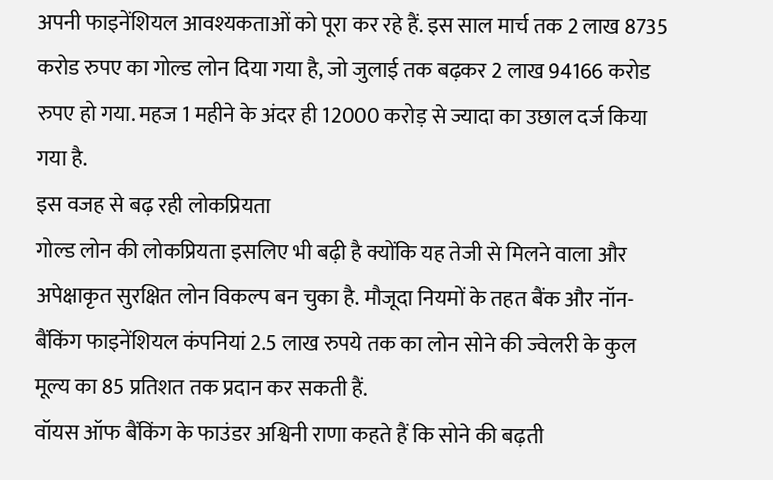अपनी फाइनेंशियल आवश्यकताओं को पूरा कर रहे हैं. इस साल मार्च तक 2 लाख 8735 करोड रुपए का गोल्ड लोन दिया गया है, जो जुलाई तक बढ़कर 2 लाख 94166 करोड रुपए हो गया. महज 1 महीने के अंदर ही 12000 करोड़ से ज्यादा का उछाल दर्ज किया गया है.
इस वजह से बढ़ रही लोकप्रियता
गोल्ड लोन की लोकप्रियता इसलिए भी बढ़ी है क्योंकि यह तेजी से मिलने वाला और अपेक्षाकृत सुरक्षित लोन विकल्प बन चुका है. मौजूदा नियमों के तहत बैंक और नॉन- बैंकिंग फाइनेंशियल कंपनियां 2.5 लाख रुपये तक का लोन सोने की ज्वेलरी के कुल मूल्य का 85 प्रतिशत तक प्रदान कर सकती हैं.
वॉयस ऑफ बैंकिंग के फाउंडर अश्विनी राणा कहते हैं कि सोने की बढ़ती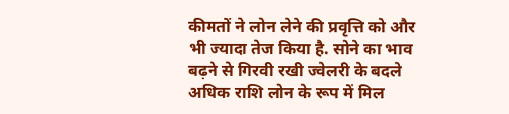कीमतों ने लोन लेने की प्रवृत्ति को और भी ज्यादा तेज किया है. सोने का भाव बढ़ने से गिरवी रखी ज्वेलरी के बदले अधिक राशि लोन के रूप में मिल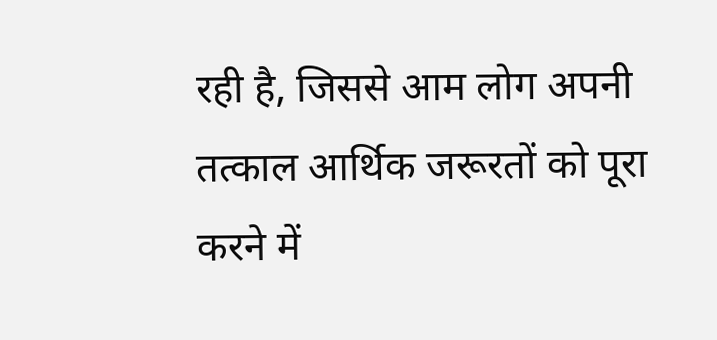रही है, जिससे आम लोग अपनी तत्काल आर्थिक जरूरतों को पूरा करने में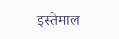इस्तेमाल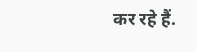कर रहे हैं.